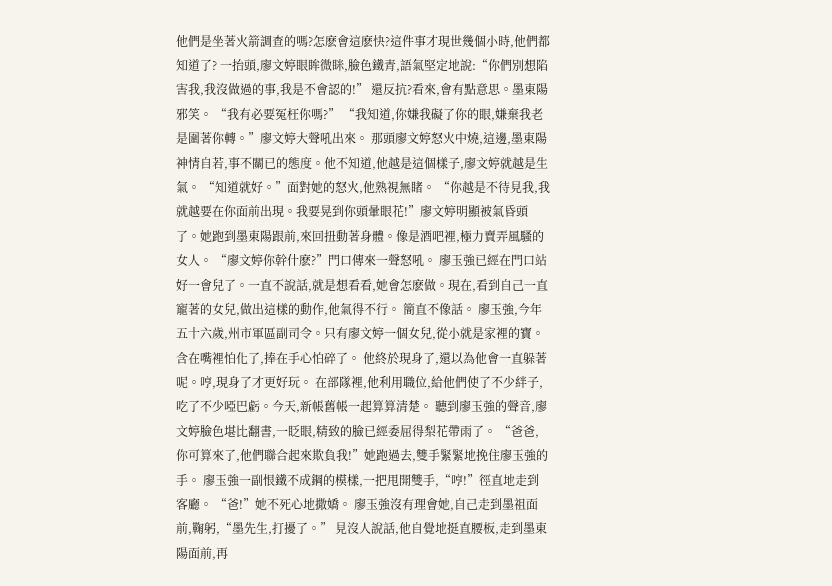他們是坐著火箭調查的嗎?怎麽會這麽快?這件事才現世幾個小時,他們都知道了? 一抬頭,廖文婷眼眸微眯,臉色鐵青,語氣堅定地說:“你們別想陷害我,我沒做過的事,我是不會認的!” 還反抗?看來,會有點意思。墨東陽邪笑。 “我有必要冤枉你嗎?” “我知道,你嫌我礙了你的眼,嫌棄我老是圍著你轉。”廖文婷大聲吼出來。 那頭廖文婷怒火中燒,這邊,墨東陽神情自若,事不關已的態度。他不知道,他越是這個樣子,廖文婷就越是生氣。 “知道就好。”面對她的怒火,他熟視無睹。 “你越是不待見我,我就越要在你面前出現。我要晃到你頭暈眼花!”廖文婷明顯被氣昏頭了。她跑到墨東陽跟前,來回扭動著身體。像是酒吧裡,極力賣弄風騷的女人。 “廖文婷你幹什麽?”門口傳來一聲怒吼。 廖玉強已經在門口站好一會兒了。一直不說話,就是想看看,她會怎麽做。現在,看到自己一直寵著的女兒,做出這樣的動作,他氣得不行。 簡直不像話。 廖玉強,今年五十六歲,州市軍區副司令。只有廖文婷一個女兒,從小就是家裡的寶。含在嘴裡怕化了,捧在手心怕碎了。 他終於現身了,還以為他會一直躲著呢。哼,現身了才更好玩。 在部隊裡,他利用職位,給他們使了不少絆子,吃了不少啞巴虧。今天,新帳舊帳一起算算清楚。 聽到廖玉強的聲音,廖文婷臉色堪比翻書,一眨眼,精致的臉已經委屈得梨花帶雨了。 “爸爸,你可算來了,他們聯合起來欺負我!”她跑過去,雙手緊緊地挽住廖玉強的手。 廖玉強一副恨鐵不成鋼的模樣,一把甩開雙手,“哼!”徑直地走到客廳。 “爸!”她不死心地撒嬌。 廖玉強沒有理會她,自己走到墨祖面前,鞠躬,“墨先生,打擾了。” 見沒人說話,他自覺地挺直腰板,走到墨東陽面前,再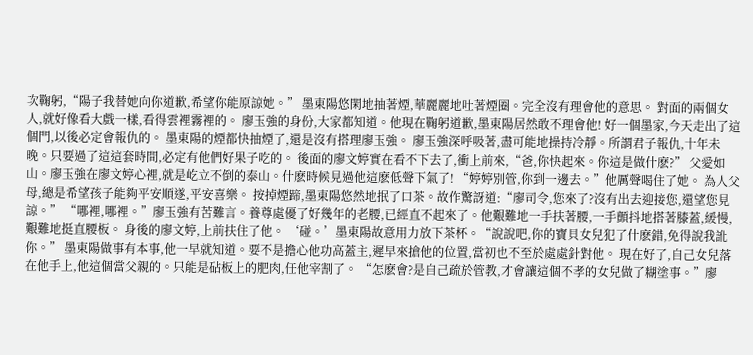次鞠躬,“陽子我替她向你道歉,希望你能原諒她。” 墨東陽悠閑地抽著煙,華麗麗地吐著煙圈。完全沒有理會他的意思。 對面的兩個女人,就好像看大戲一樣,看得雲裡霧裡的。 廖玉強的身份,大家都知道。他現在鞠躬道歉,墨東陽居然敢不理會他! 好一個墨家,今天走出了這個門,以後必定會報仇的。 墨東陽的煙都快抽煙了,還是沒有搭理廖玉強。 廖玉強深呼吸著,盡可能地操持冷靜。所謂君子報仇,十年未晚。只要過了這這套時間,必定有他們好果子吃的。 後面的廖文婷實在看不下去了,衝上前來,“爸,你快起來。你這是做什麽?” 父愛如山。廖玉強在廖文婷心裡,就是屹立不倒的泰山。什麽時候見過他這麽低聲下氣了! “婷婷別管,你到一邊去。”他厲聲喝住了她。 為人父母,總是希望孩子能夠平安順遂,平安喜樂。 按掉煙蹄,墨東陽悠然地抿了口茶。故作驚訝道:“廖司令,您來了?沒有出去迎接您,還望您見諒。” “哪裡,哪裡。”廖玉強有苦難言。養尊處優了好幾年的老腰,已經直不起來了。他艱難地一手扶著腰,一手顫抖地搭著膝蓋,緩慢,艱難地挺直腰板。 身後的廖文婷,上前扶住了他。 ‘碰。’墨東陽故意用力放下茶杯。“說說吧,你的寶貝女兒犯了什麽錯,免得說我訛你。” 墨東陽做事有本事,他一早就知道。要不是擔心他功高蓋主,遲早來搶他的位置,當初也不至於處處針對他。 現在好了,自己女兒落在他手上,他這個當父親的。只能是砧板上的肥肉,任他宰割了。 “怎麽會?是自己疏於管教,才會讓這個不孝的女兒做了糊塗事。”廖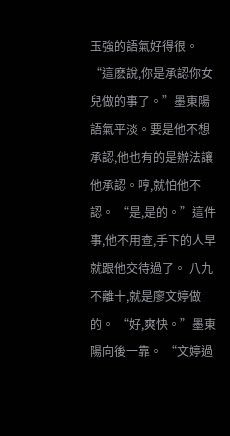玉強的語氣好得很。 “這麽說,你是承認你女兒做的事了。”墨東陽語氣平淡。要是他不想承認,他也有的是辦法讓他承認。哼,就怕他不認。 “是,是的。”這件事,他不用查,手下的人早就跟他交待過了。 八九不離十,就是廖文婷做的。 “好,爽快。”墨東陽向後一靠。 “文婷過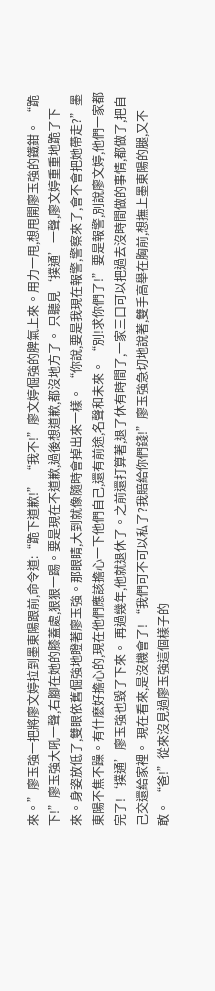來。”廖玉強一把將廖文婷拉到墨東陽跟前,命令道:“跪下道歉!” “我不!”廖文婷倔強的脾氣上來。用力一甩,想甩開廖玉強的鐵鉗。 “跪下!”廖玉強大吼一聲,右腳在她的膝蓋處,狠狠一踢。要是現在不道歉,過後想道歉,都沒地方了。 只聽見‘撲通’一聲,廖文婷重重地跪了下來。身姿放低了,雙眼依舊倔強地瞪著廖玉強。那眼睛,大到就像隨時會掉出來一樣。 “你說,要是我現在報警,警察來了,會不會把她帶走?”墨東陽不焦不躁。有什麽好擔心的,現在他們應該擔心一下他們自己,還有前途,名聲和未來。 “別!求你們了!”要是報警,別說廖文婷,他們一家都完了!‘撲通’廖玉強也毀了下來。 再過幾年,他就退休了。之前還打算著,退了休有時間了,一家三口可以把過去沒時間做的事情,都做了,把自己交還給家裡。 現在看來,是沒機會了! “我們可不可以私了?我賠給你們錢!”廖玉強急切地說著,雙手高舉在胸前,想撫上墨東陽的腿,又不敢。 “爸!”從來沒見過廖玉強這個樣子的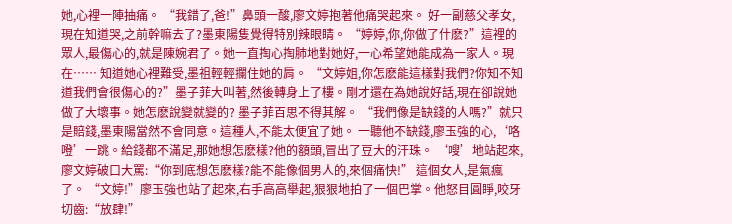她,心裡一陣抽痛。 “我錯了,爸!”鼻頭一酸,廖文婷抱著他痛哭起來。 好一副慈父孝女,現在知道哭,之前幹嘛去了?墨東陽隻覺得特別辣眼睛。 “婷婷,你,你做了什麽?”這裡的眾人,最傷心的,就是陳婉君了。她一直掏心掏肺地對她好,一心希望她能成為一家人。現在…… 知道她心裡難受,墨祖輕輕攔住她的肩。 “文婷姐,你怎麽能這樣對我們?你知不知道我們會很傷心的?”墨子菲大叫著,然後轉身上了樓。剛才還在為她說好話,現在卻說她做了大壞事。她怎麽說變就變的? 墨子菲百思不得其解。 “我們像是缺錢的人嗎?”就只是賠錢,墨東陽當然不會同意。這種人,不能太便宜了她。 一聽他不缺錢,廖玉強的心,‘咯噔’一跳。給錢都不滿足,那她想怎麽樣?他的額頭,冒出了豆大的汗珠。 ‘嗖’地站起來,廖文婷破口大罵:“你到底想怎麽樣?能不能像個男人的,來個痛快!” 這個女人,是氣瘋了。 “文婷!”廖玉強也站了起來,右手高高舉起,狠狠地拍了一個巴掌。他怒目圓睜,咬牙切齒:“放肆!”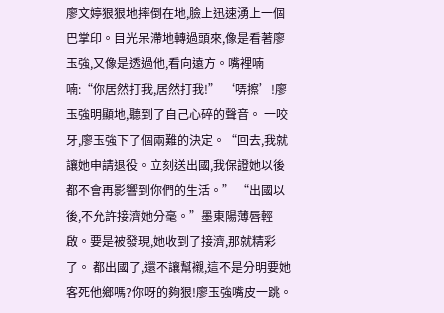廖文婷狠狠地摔倒在地,臉上迅速湧上一個巴掌印。目光呆滯地轉過頭來,像是看著廖玉強,又像是透過他,看向遠方。嘴裡喃喃:“你居然打我,居然打我!” ‘哢擦’!廖玉強明顯地,聽到了自己心碎的聲音。 一咬牙,廖玉強下了個兩難的決定。“回去,我就讓她申請退役。立刻送出國,我保證她以後都不會再影響到你們的生活。” “出國以後,不允許接濟她分毫。”墨東陽薄唇輕啟。要是被發現,她收到了接濟,那就精彩了。 都出國了,還不讓幫襯,這不是分明要她客死他鄉嗎?你呀的夠狠!廖玉強嘴皮一跳。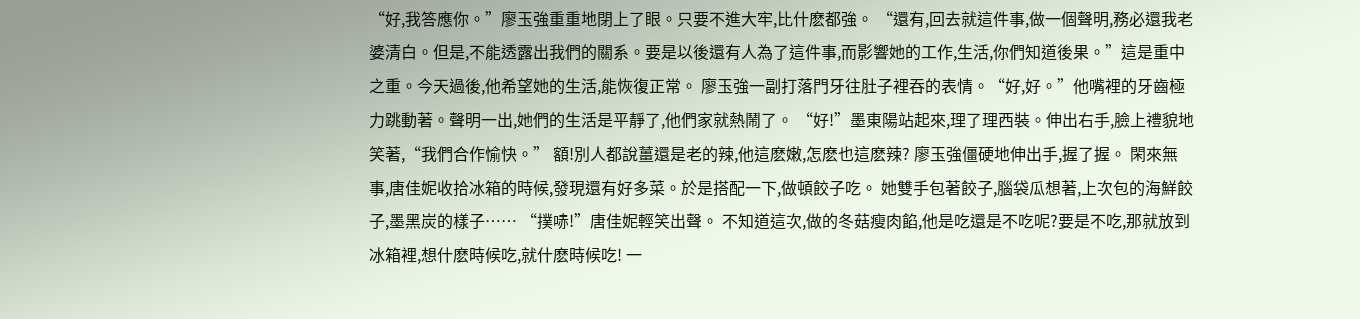“好,我答應你。”廖玉強重重地閉上了眼。只要不進大牢,比什麽都強。 “還有,回去就這件事,做一個聲明,務必還我老婆清白。但是,不能透露出我們的關系。要是以後還有人為了這件事,而影響她的工作,生活,你們知道後果。”這是重中之重。今天過後,他希望她的生活,能恢復正常。 廖玉強一副打落門牙往肚子裡吞的表情。“好,好。”他嘴裡的牙齒極力跳動著。聲明一出,她們的生活是平靜了,他們家就熱鬧了。 “好!”墨東陽站起來,理了理西裝。伸出右手,臉上禮貌地笑著,“我們合作愉快。” 額!別人都說薑還是老的辣,他這麽嫩,怎麽也這麽辣? 廖玉強僵硬地伸出手,握了握。 閑來無事,唐佳妮收拾冰箱的時候,發現還有好多菜。於是搭配一下,做頓餃子吃。 她雙手包著餃子,腦袋瓜想著,上次包的海鮮餃子,墨黑炭的樣子…… “撲哧!”唐佳妮輕笑出聲。 不知道這次,做的冬菇瘦肉餡,他是吃還是不吃呢?要是不吃,那就放到冰箱裡,想什麽時候吃,就什麽時候吃! 一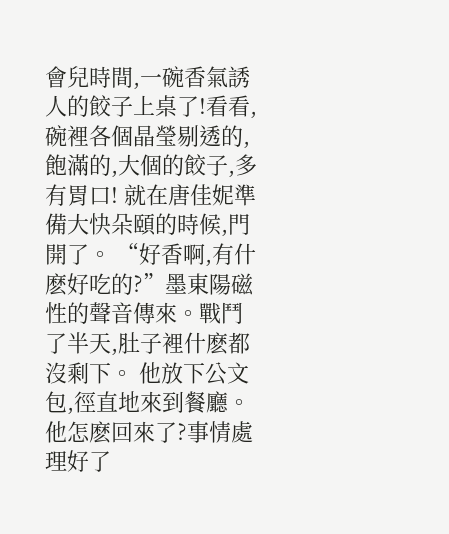會兒時間,一碗香氣誘人的餃子上桌了!看看,碗裡各個晶瑩剔透的,飽滿的,大個的餃子,多有胃口! 就在唐佳妮準備大快朵頤的時候,門開了。 “好香啊,有什麽好吃的?”墨東陽磁性的聲音傳來。戰鬥了半天,肚子裡什麽都沒剩下。 他放下公文包,徑直地來到餐廳。 他怎麽回來了?事情處理好了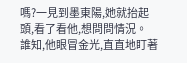嗎?一見到墨東陽,她就抬起頭,看了看他,想問問情況。 誰知,他眼冒金光,直直地盯著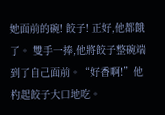她面前的碗! 餃子! 正好,他都餓了。 雙手一捧,他將餃子整碗端到了自己面前。“好香啊!”他杓起餃子大口地吃。